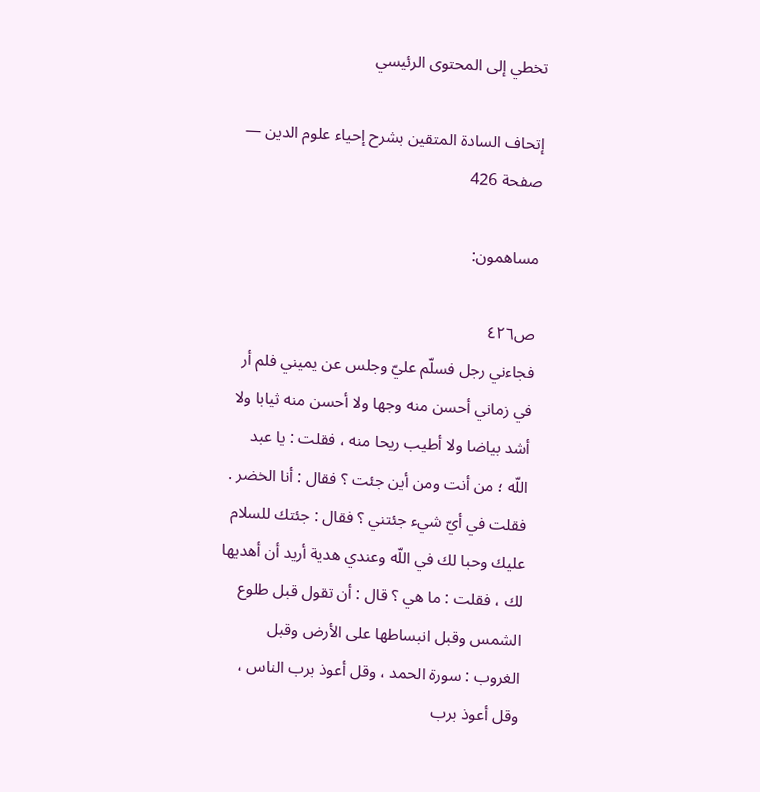تخطي إلى المحتوى الرئيسي

إتحاف السادة المتقين بشرح إحياء علوم الدين — صفحة 426

مساهمون:

ص٤٢٦
فجاءني رجل فسلّم عليّ وجلس عن يميني فلم أر في زماني أحسن منه وجها ولا أحسن منه ثيابا ولا أشد بياضا ولا أطيب ريحا منه ، فقلت : يا عبد اللّه ؛ من أنت ومن أين جئت ؟ فقال : أنا الخضر . فقلت في أيّ شيء جئتني ؟ فقال : جئتك للسلام عليك وحبا لك في اللّه وعندي هدية أريد أن أهديها لك ، فقلت : ما هي ؟ قال : أن تقول قبل طلوع الشمس وقبل انبساطها على الأرض وقبل الغروب : سورة الحمد ، وقل أعوذ برب الناس ، وقل أعوذ برب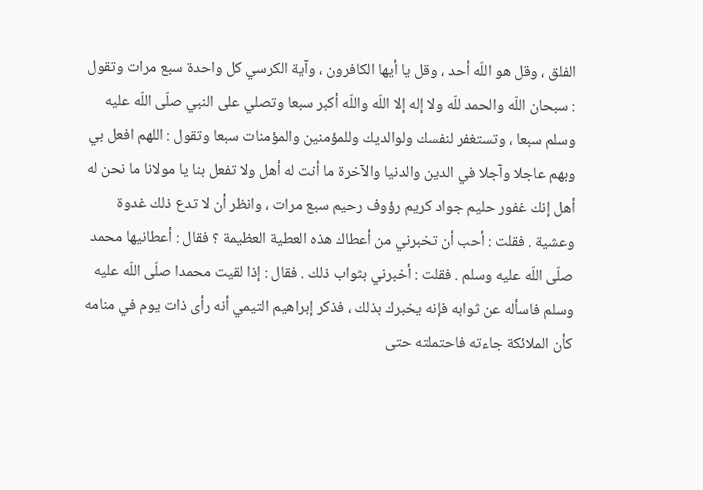الفلق ، وقل هو اللّه أحد ، وقل يا أيها الكافرون ، وآية الكرسي كل واحدة سبع مرات وتقول : سبحان اللّه والحمد للّه ولا إله إلا اللّه واللّه أكبر سبعا وتصلي على النبي صلّى اللّه عليه وسلم سبعا ، وتستغفر لنفسك ولوالديك وللمؤمنين والمؤمنات سبعا وتقول : اللهم افعل بي وبهم عاجلا وآجلا في الدين والدنيا والآخرة ما أنت له أهل ولا تفعل بنا يا مولانا ما نحن له أهل إنك غفور حليم جواد كريم رؤوف رحيم سبع مرات ، وانظر أن لا تدع ذلك غدوة وعشية . فقلت : أحب أن تخبرني من أعطاك هذه العطية العظيمة ؟ فقال : أعطانيها محمد صلّى اللّه عليه وسلم . فقلت : أخبرني بثواب ذلك . فقال : إذا لقيت محمدا صلّى اللّه عليه وسلم فاسأله عن ثوابه فإنه يخبرك بذلك ، فذكر إبراهيم التيمي أنه رأى ذات يوم في منامه كأن الملائكة جاءته فاحتملته حتى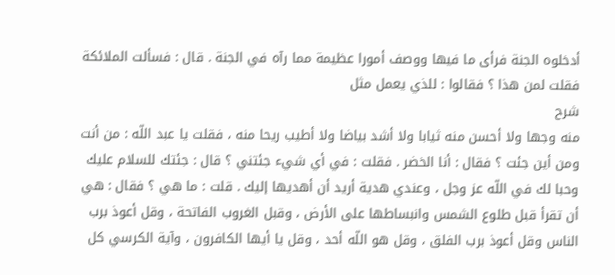أدخلوه الجنة فرأى ما فيها ووصف أمورا عظيمة مما رآه في الجنة . قال : فسألت الملائكة فقلت لمن هذا ؟ فقالوا : للذي يعمل مثل
شرح
منه وجها ولا أحسن منه ثيابا ولا أشد بياضا ولا أطيب ريحا منه ، فقلت يا عبد اللّه : من أنت ومن أين جئت ؟ فقال : أنا الخضر . فقلت : في أي شيء جئتني ؟ قال : جئتك للسلام عليك وحبا لك في اللّه عز وجل ، وعندي هدية أريد أن أهديها إليك . قلت : ما هي ؟ فقال : هي أن تقرأ قبل طلوع الشمس وانبساطها على الأرض ، وقبل الغروب الفاتحة ، وقل أعوذ برب الناس وقل أعوذ برب الفلق ، وقل هو اللّه أحد ، وقل يا أيها الكافرون ، وآية الكرسي كل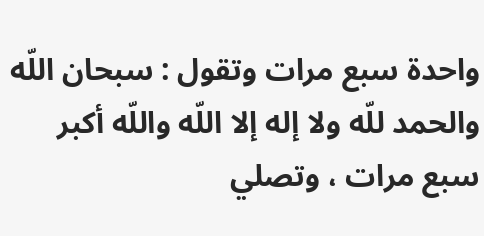واحدة سبع مرات وتقول : سبحان اللّه والحمد للّه ولا إله إلا اللّه واللّه أكبر سبع مرات ، وتصلي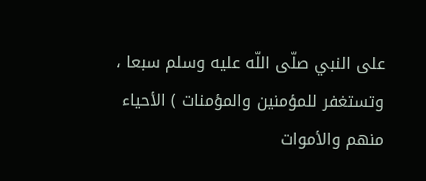على النبي صلّى اللّه عليه وسلم سبعا ، وتستغفر للمؤمنين والمؤمنات ) الأحياء منهم والأموات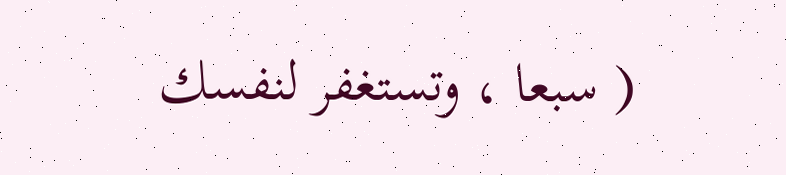( سبعا ، وتستغفر لنفسك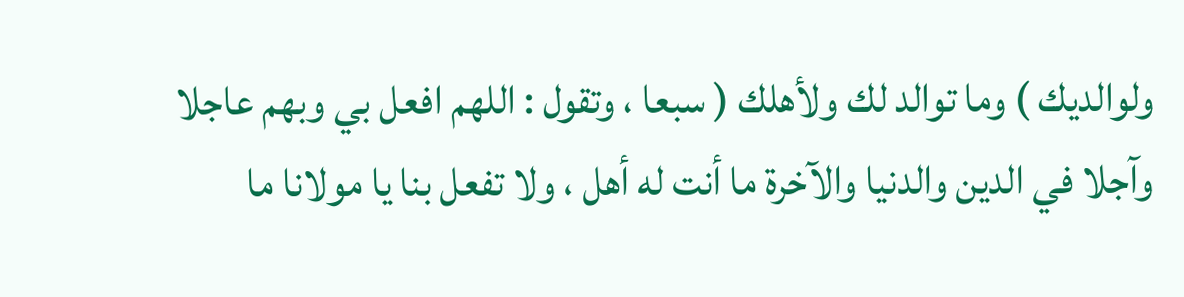ولوالديك ) وما توالد لك ولأهلك ( سبعا ، وتقول : اللهم افعل بي وبهم عاجلا وآجلا في الدين والدنيا والآخرة ما أنت له أهل ، ولا تفعل بنا يا مولانا ما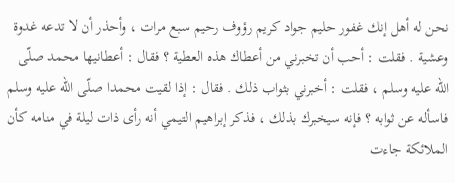نحن له أهل إنك غفور حليم جواد كريم رؤوف رحيم سبع مرات ، وأحذر أن لا تدعه غدوة وعشية . فقلت : أحب أن تخبرني من أعطاك هذه العطية ؟ فقال : أعطانيها محمد صلّى اللّه عليه وسلم ، فقلت : أخبرني بثواب ذلك . فقال : إذا لقيت محمدا صلّى اللّه عليه وسلم فاسأله عن ثوابه ؟ فإنه سيخبرك بذلك ، فذكر إبراهيم التيمي أنه رأى ذات ليلة في منامه كأن الملائكة جاءت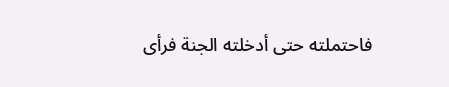فاحتملته حتى أدخلته الجنة فرأى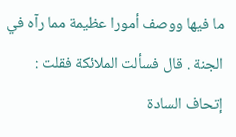ما فيها ووصف أمورا عظيمة مما رآه في الجنة . قال فسألت الملائكة فقلت :
إتحاف السادة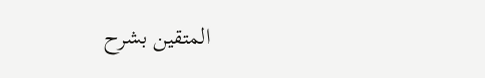المتقين بشرح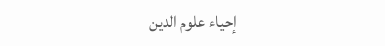إحياء علوم الدين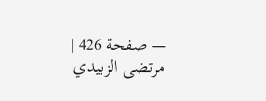— صفحة 426 | مرتضى الزبيدي